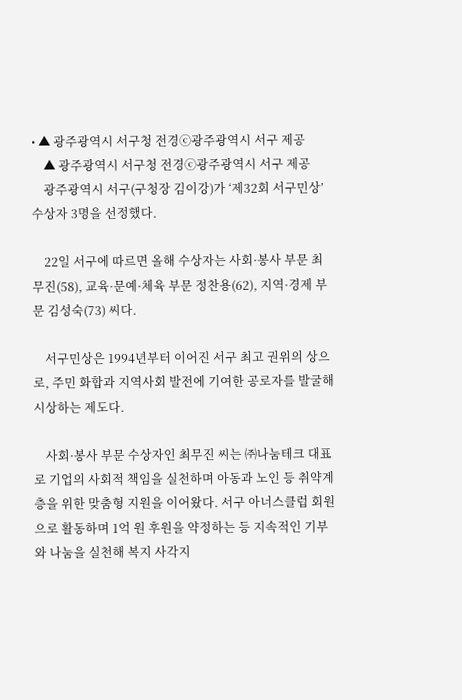• ▲ 광주광역시 서구청 전경ⓒ광주광역시 서구 제공
    ▲ 광주광역시 서구청 전경ⓒ광주광역시 서구 제공
    광주광역시 서구(구청장 김이강)가 ‘제32회 서구민상’ 수상자 3명을 선정했다.

    22일 서구에 따르면 올해 수상자는 사회·봉사 부문 최무진(58), 교육·문예·체육 부문 정찬용(62), 지역·경제 부문 김성숙(73) 씨다.

    서구민상은 1994년부터 이어진 서구 최고 권위의 상으로, 주민 화합과 지역사회 발전에 기여한 공로자를 발굴해 시상하는 제도다.

    사회·봉사 부문 수상자인 최무진 씨는 ㈜나눔테크 대표로 기업의 사회적 책임을 실천하며 아동과 노인 등 취약계층을 위한 맞춤형 지원을 이어왔다. 서구 아너스클럽 회원으로 활동하며 1억 원 후원을 약정하는 등 지속적인 기부와 나눔을 실천해 복지 사각지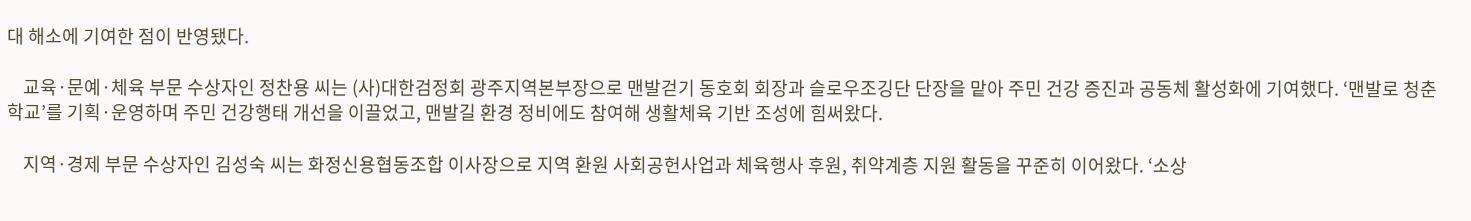대 해소에 기여한 점이 반영됐다.

    교육·문예·체육 부문 수상자인 정찬용 씨는 (사)대한검정회 광주지역본부장으로 맨발걷기 동호회 회장과 슬로우조깅단 단장을 맡아 주민 건강 증진과 공동체 활성화에 기여했다. ‘맨발로 청춘학교’를 기획·운영하며 주민 건강행태 개선을 이끌었고, 맨발길 환경 정비에도 참여해 생활체육 기반 조성에 힘써왔다.

    지역·경제 부문 수상자인 김성숙 씨는 화정신용협동조합 이사장으로 지역 환원 사회공헌사업과 체육행사 후원, 취약계층 지원 활동을 꾸준히 이어왔다. ‘소상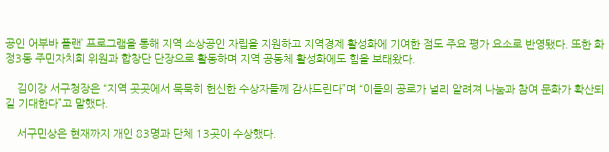공인 어부바 플랜’ 프로그램을 통해 지역 소상공인 자립을 지원하고 지역경제 활성화에 기여한 점도 주요 평가 요소로 반영됐다. 또한 화정3동 주민자치회 위원과 합창단 단장으로 활동하며 지역 공동체 활성화에도 힘을 보태왔다.

    김이강 서구청장은 “지역 곳곳에서 묵묵히 헌신한 수상자들께 감사드린다”며 “이들의 공로가 널리 알려져 나눔과 참여 문화가 확산되길 기대한다”고 말했다.

    서구민상은 현재까지 개인 83명과 단체 13곳이 수상했다.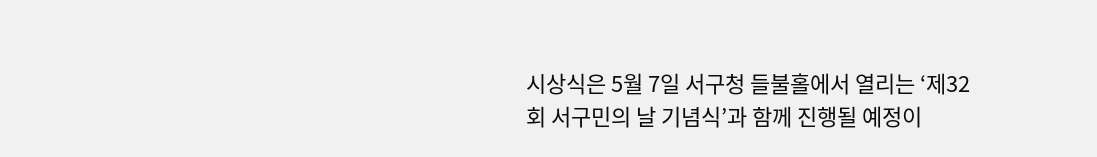시상식은 5월 7일 서구청 들불홀에서 열리는 ‘제32회 서구민의 날 기념식’과 함께 진행될 예정이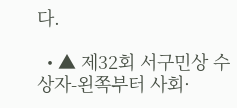다.

  • ▲ 제32회 서구민상 수상자-왼쪽부터 사회·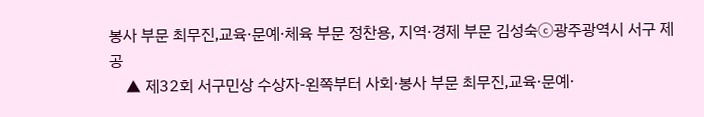봉사 부문 최무진,교육·문예·체육 부문 정찬용, 지역·경제 부문 김성숙ⓒ광주광역시 서구 제공
    ▲ 제32회 서구민상 수상자-왼쪽부터 사회·봉사 부문 최무진,교육·문예·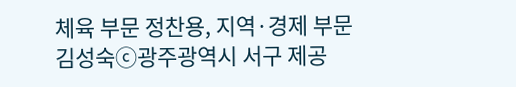체육 부문 정찬용, 지역·경제 부문 김성숙ⓒ광주광역시 서구 제공